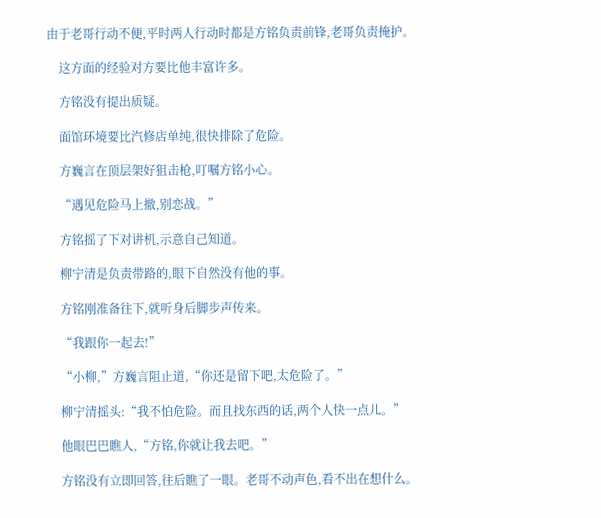由于老哥行动不便,平时两人行动时都是方铭负责前锋,老哥负责掩护。

    这方面的经验对方要比他丰富许多。

    方铭没有提出质疑。

    面馆环境要比汽修店单纯,很快排除了危险。

    方巍言在顶层架好狙击枪,叮嘱方铭小心。

    “遇见危险马上撤,别恋战。”

    方铭摇了下对讲机,示意自己知道。

    柳宁清是负责带路的,眼下自然没有他的事。

    方铭刚准备往下,就听身后脚步声传来。

    “我跟你一起去!”

    “小柳,”方巍言阻止道,“你还是留下吧,太危险了。”

    柳宁清摇头:“我不怕危险。而且找东西的话,两个人快一点儿。”

    他眼巴巴瞧人,“方铭,你就让我去吧。”

    方铭没有立即回答,往后瞧了一眼。老哥不动声色,看不出在想什么。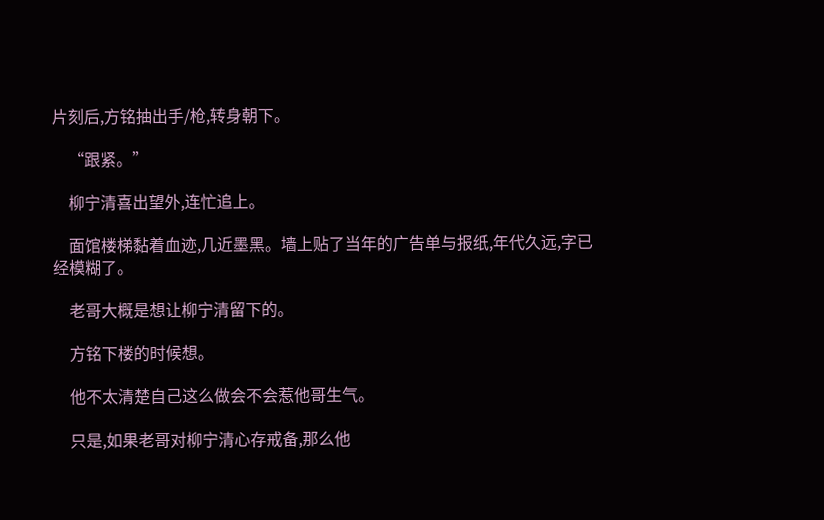片刻后,方铭抽出手/枪,转身朝下。

    “跟紧。”

    柳宁清喜出望外,连忙追上。

    面馆楼梯黏着血迹,几近墨黑。墙上贴了当年的广告单与报纸,年代久远,字已经模糊了。

    老哥大概是想让柳宁清留下的。

    方铭下楼的时候想。

    他不太清楚自己这么做会不会惹他哥生气。

    只是,如果老哥对柳宁清心存戒备,那么他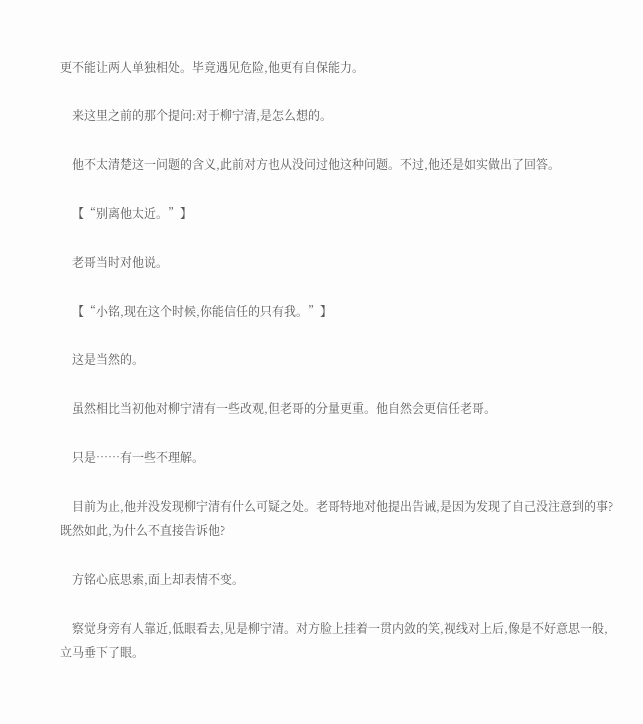更不能让两人单独相处。毕竟遇见危险,他更有自保能力。

    来这里之前的那个提问:对于柳宁清,是怎么想的。

    他不太清楚这一问题的含义,此前对方也从没问过他这种问题。不过,他还是如实做出了回答。

    【“别离他太近。”】

    老哥当时对他说。

    【“小铭,现在这个时候,你能信任的只有我。”】

    这是当然的。

    虽然相比当初他对柳宁清有一些改观,但老哥的分量更重。他自然会更信任老哥。

    只是……有一些不理解。

    目前为止,他并没发现柳宁清有什么可疑之处。老哥特地对他提出告诫,是因为发现了自己没注意到的事?既然如此,为什么不直接告诉他?

    方铭心底思索,面上却表情不变。

    察觉身旁有人靠近,低眼看去,见是柳宁清。对方脸上挂着一贯内敛的笑,视线对上后,像是不好意思一般,立马垂下了眼。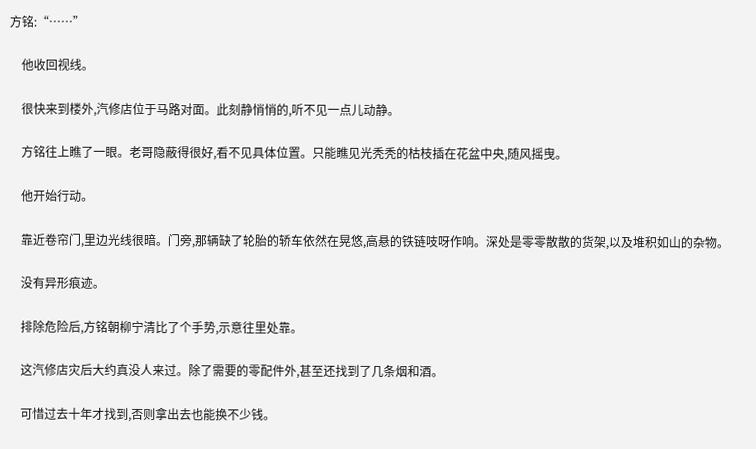方铭:“……”

    他收回视线。

    很快来到楼外,汽修店位于马路对面。此刻静悄悄的,听不见一点儿动静。

    方铭往上瞧了一眼。老哥隐蔽得很好,看不见具体位置。只能瞧见光秃秃的枯枝插在花盆中央,随风摇曳。

    他开始行动。

    靠近卷帘门,里边光线很暗。门旁,那辆缺了轮胎的轿车依然在晃悠,高悬的铁链吱呀作响。深处是零零散散的货架,以及堆积如山的杂物。

    没有异形痕迹。

    排除危险后,方铭朝柳宁清比了个手势,示意往里处靠。

    这汽修店灾后大约真没人来过。除了需要的零配件外,甚至还找到了几条烟和酒。

    可惜过去十年才找到,否则拿出去也能换不少钱。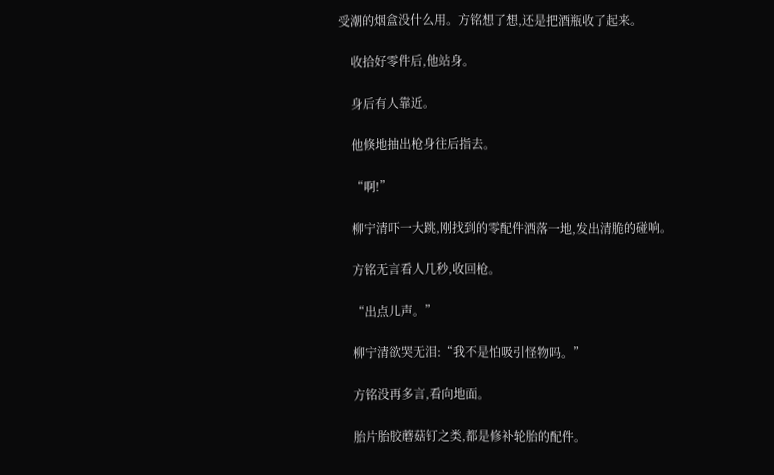受潮的烟盒没什么用。方铭想了想,还是把酒瓶收了起来。

    收拾好零件后,他站身。

    身后有人靠近。

    他倏地抽出枪身往后指去。

    “啊!”

    柳宁清吓一大跳,刚找到的零配件洒落一地,发出清脆的碰响。

    方铭无言看人几秒,收回枪。

    “出点儿声。”

    柳宁清欲哭无泪:“我不是怕吸引怪物吗。”

    方铭没再多言,看向地面。

    胎片胎胶蘑菇钉之类,都是修补轮胎的配件。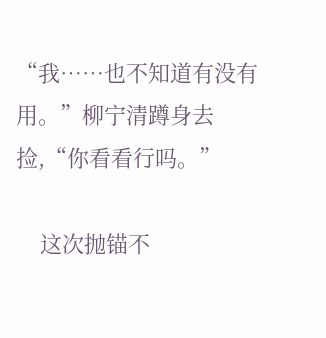“我……也不知道有没有用。”柳宁清蹲身去捡,“你看看行吗。”

    这次抛锚不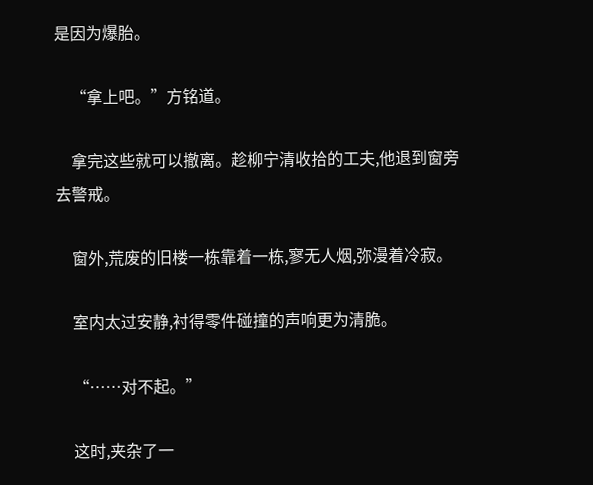是因为爆胎。

    “拿上吧。”方铭道。

    拿完这些就可以撤离。趁柳宁清收拾的工夫,他退到窗旁去警戒。

    窗外,荒废的旧楼一栋靠着一栋,寥无人烟,弥漫着冷寂。

    室内太过安静,衬得零件碰撞的声响更为清脆。

    “……对不起。”

    这时,夹杂了一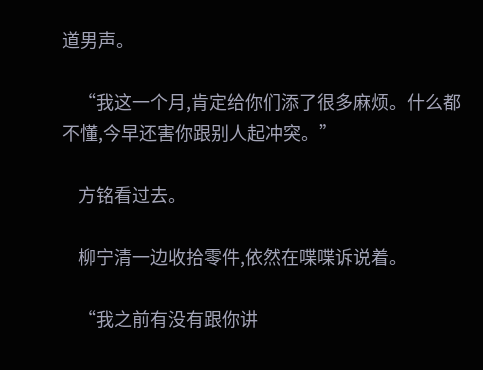道男声。

    “我这一个月,肯定给你们添了很多麻烦。什么都不懂,今早还害你跟别人起冲突。”

    方铭看过去。

    柳宁清一边收拾零件,依然在喋喋诉说着。

    “我之前有没有跟你讲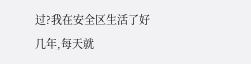过?我在安全区生活了好几年,每天就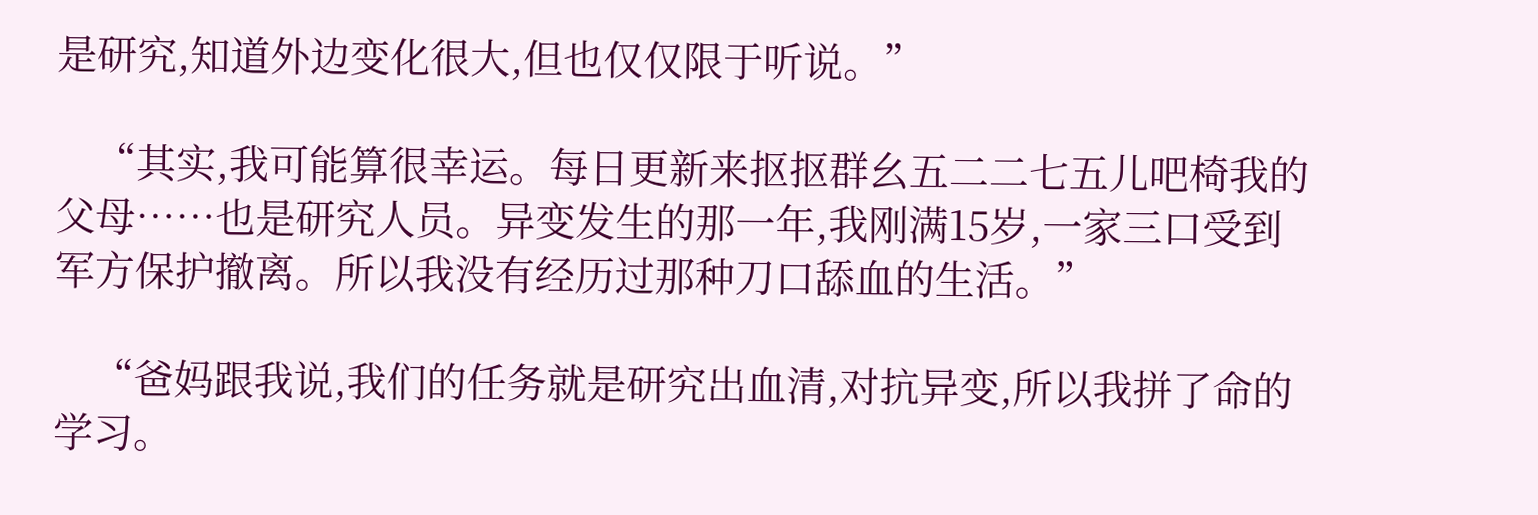是研究,知道外边变化很大,但也仅仅限于听说。”

    “其实,我可能算很幸运。每日更新来抠抠群幺五二二七五儿吧椅我的父母……也是研究人员。异变发生的那一年,我刚满15岁,一家三口受到军方保护撤离。所以我没有经历过那种刀口舔血的生活。”

    “爸妈跟我说,我们的任务就是研究出血清,对抗异变,所以我拼了命的学习。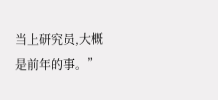当上研究员,大概是前年的事。”